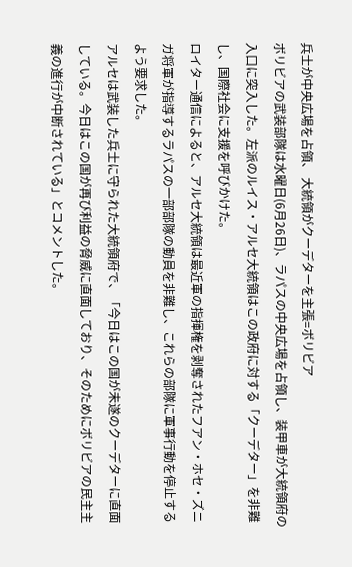兵士が中央広場を占領、 大統領がクーデターを主張=ボリビア
ボリビアの武装部隊は水曜日(6月26日)、ラパスの中央広場を占領し、装甲車が大統領府の入口に突入した。左派のルイス・アルセ大統領はこの政府に対する「クーデター」を非難し、国際社会に支援を呼びかけた。
ロイター通信によると、アルセ大統領は最近軍の指揮権を剥奪されたフアン・ホセ・ズニガ将軍が指導するラパスの一部部隊の動員を非難し、これらの部隊に軍事行動を停止するよう要求した。
アルセは武装した兵士に守られた大統領府で、「今日はこの国が未遂のクーデターに直面している。今日はこの国が再び利益の脅威に直面しており、そのためにボリビアの民主主義の進行が中断されている」とコメントした。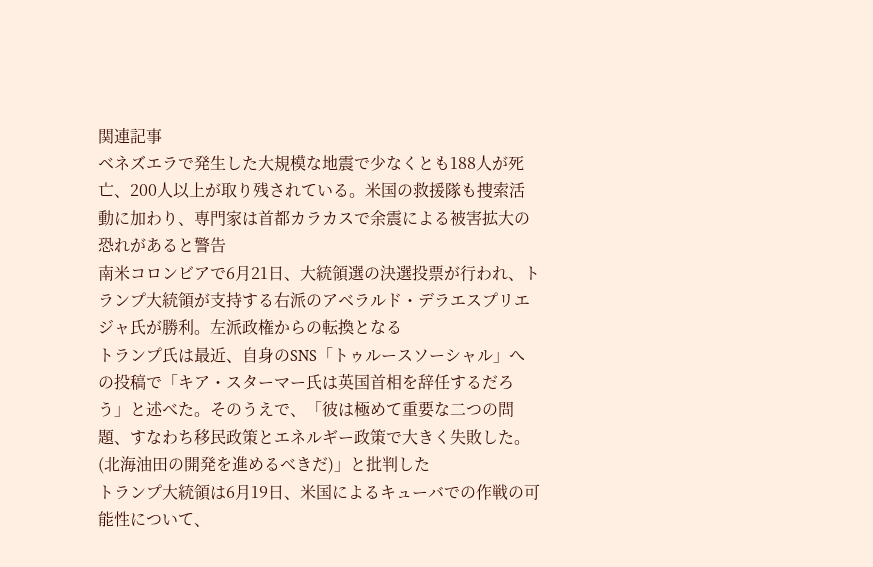関連記事
ベネズエラで発生した大規模な地震で少なくとも188人が死亡、200人以上が取り残されている。米国の救援隊も捜索活動に加わり、専門家は首都カラカスで余震による被害拡大の恐れがあると警告
南米コロンビアで6月21日、大統領選の決選投票が行われ、トランプ大統領が支持する右派のアベラルド・デラエスプリエジャ氏が勝利。左派政権からの転換となる
トランプ氏は最近、自身のSNS「トゥルースソーシャル」への投稿で「キア・スターマー氏は英国首相を辞任するだろう」と述べた。そのうえで、「彼は極めて重要な二つの問題、すなわち移民政策とエネルギー政策で大きく失敗した。(北海油田の開発を進めるべきだ)」と批判した
トランプ大統領は6月19日、米国によるキューバでの作戦の可能性について、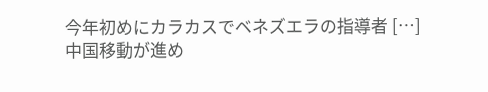今年初めにカラカスでベネズエラの指導者 […]
中国移動が進め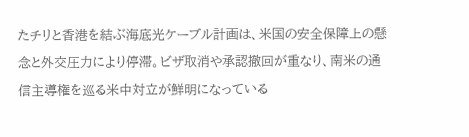たチリと香港を結ぶ海底光ケーブル計画は、米国の安全保障上の懸念と外交圧力により停滞。ビザ取消や承認撤回が重なり、南米の通信主導権を巡る米中対立が鮮明になっている